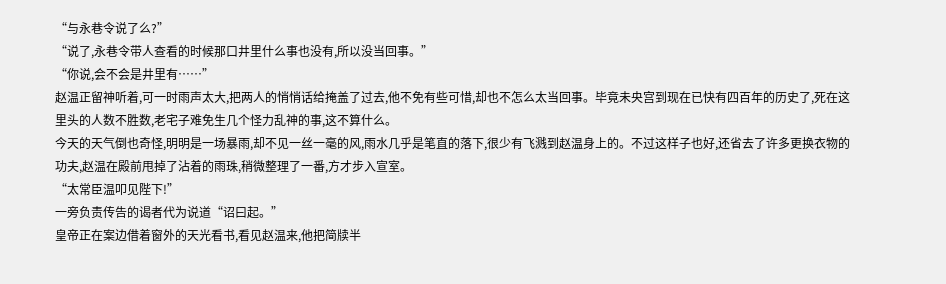“与永巷令说了么?”
“说了,永巷令带人查看的时候那口井里什么事也没有,所以没当回事。”
“你说,会不会是井里有……”
赵温正留神听着,可一时雨声太大,把两人的悄悄话给掩盖了过去,他不免有些可惜,却也不怎么太当回事。毕竟未央宫到现在已快有四百年的历史了,死在这里头的人数不胜数,老宅子难免生几个怪力乱神的事,这不算什么。
今天的天气倒也奇怪,明明是一场暴雨,却不见一丝一毫的风,雨水几乎是笔直的落下,很少有飞溅到赵温身上的。不过这样子也好,还省去了许多更换衣物的功夫,赵温在殿前甩掉了沾着的雨珠,稍微整理了一番,方才步入宣室。
“太常臣温叩见陛下!”
一旁负责传告的谒者代为说道“诏曰起。”
皇帝正在案边借着窗外的天光看书,看见赵温来,他把简牍半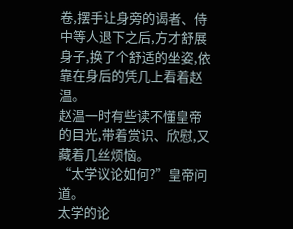卷,摆手让身旁的谒者、侍中等人退下之后,方才舒展身子,换了个舒适的坐姿,依靠在身后的凭几上看着赵温。
赵温一时有些读不懂皇帝的目光,带着赏识、欣慰,又藏着几丝烦恼。
“太学议论如何?”皇帝问道。
太学的论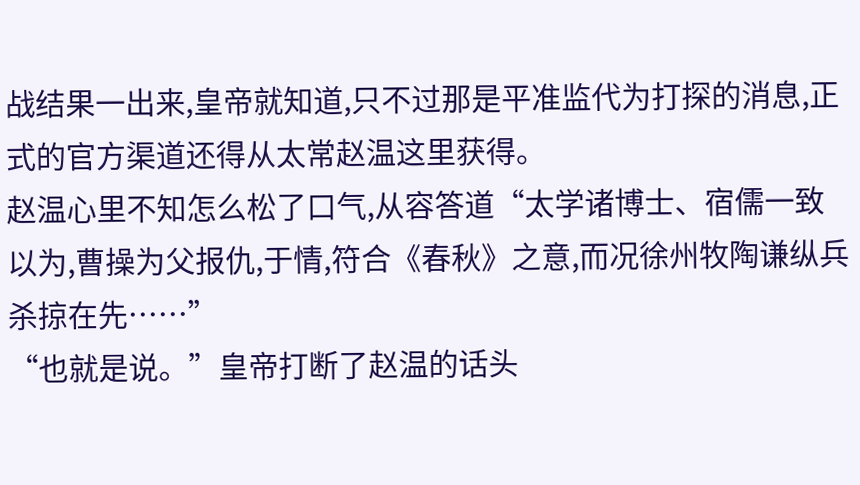战结果一出来,皇帝就知道,只不过那是平准监代为打探的消息,正式的官方渠道还得从太常赵温这里获得。
赵温心里不知怎么松了口气,从容答道“太学诸博士、宿儒一致以为,曹操为父报仇,于情,符合《春秋》之意,而况徐州牧陶谦纵兵杀掠在先……”
“也就是说。”皇帝打断了赵温的话头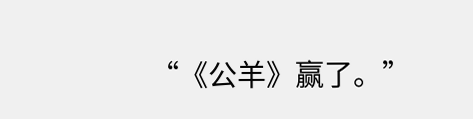“《公羊》赢了。”